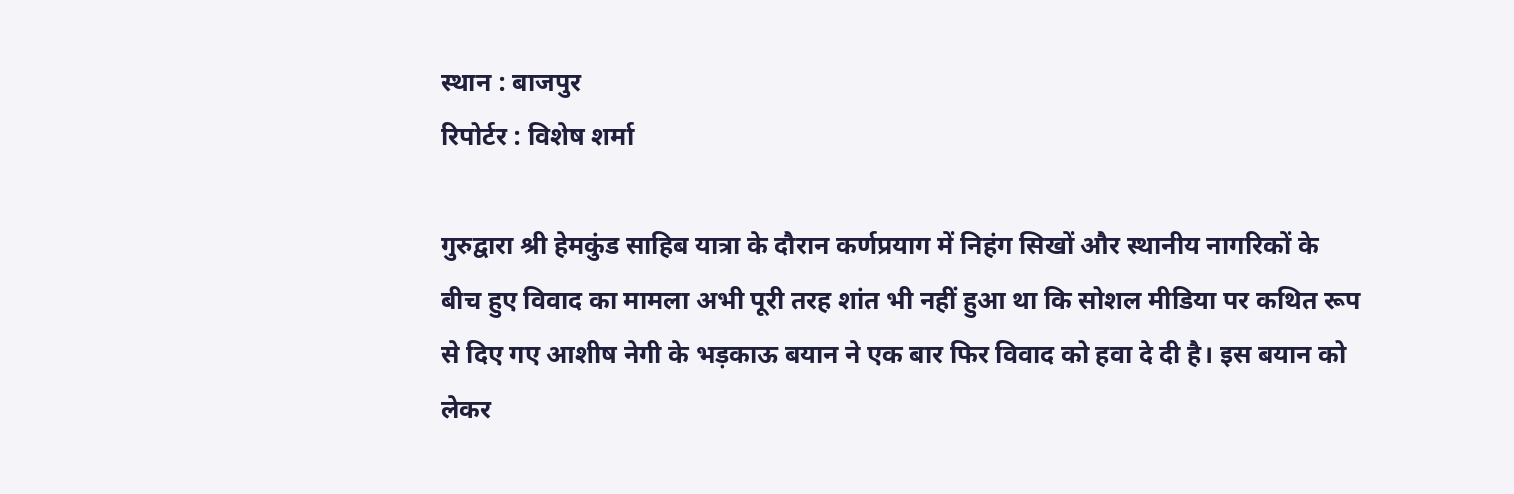स्थान : बाजपुर
रिपोर्टर : विशेष शर्मा

गुरुद्वारा श्री हेमकुंड साहिब यात्रा के दौरान कर्णप्रयाग में निहंग सिखों और स्थानीय नागरिकों के बीच हुए विवाद का मामला अभी पूरी तरह शांत भी नहीं हुआ था कि सोशल मीडिया पर कथित रूप से दिए गए आशीष नेगी के भड़काऊ बयान ने एक बार फिर विवाद को हवा दे दी है। इस बयान को लेकर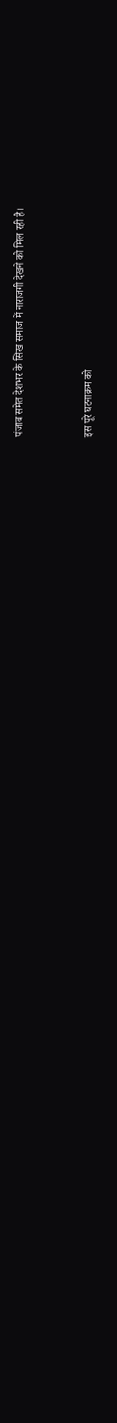पंजाब समेत देशभर के सिख समाज में नाराजगी देखने को मिल रही है।


इस पूरे घटनाक्रम को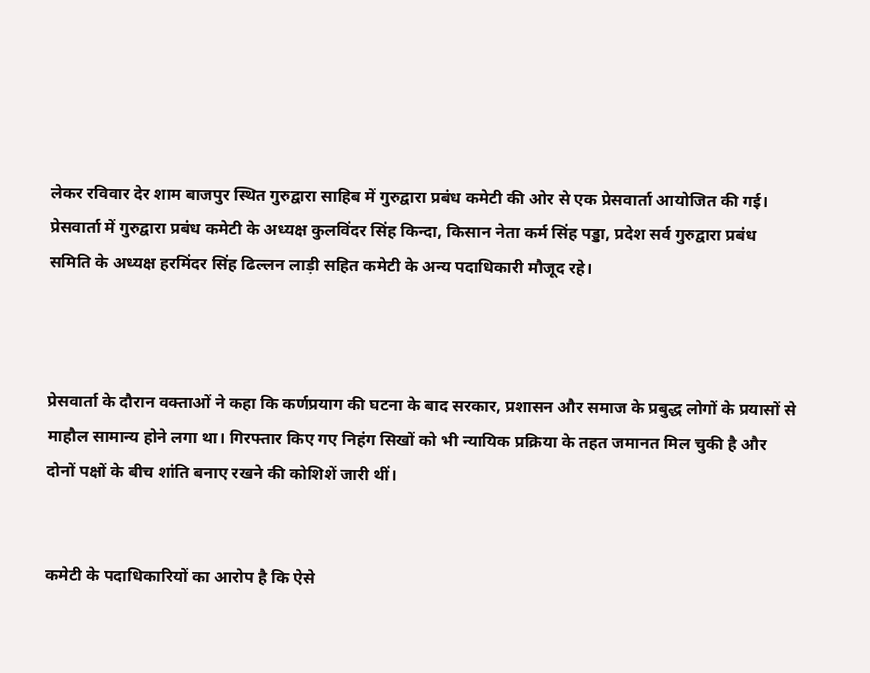लेकर रविवार देर शाम बाजपुर स्थित गुरुद्वारा साहिब में गुरुद्वारा प्रबंध कमेटी की ओर से एक प्रेसवार्ता आयोजित की गई। प्रेसवार्ता में गुरुद्वारा प्रबंध कमेटी के अध्यक्ष कुलविंदर सिंह किन्दा, किसान नेता कर्म सिंह पड्डा, प्रदेश सर्व गुरुद्वारा प्रबंध समिति के अध्यक्ष हरमिंदर सिंह ढिल्लन लाड़ी सहित कमेटी के अन्य पदाधिकारी मौजूद रहे।



प्रेसवार्ता के दौरान वक्ताओं ने कहा कि कर्णप्रयाग की घटना के बाद सरकार, प्रशासन और समाज के प्रबुद्ध लोगों के प्रयासों से माहौल सामान्य होने लगा था। गिरफ्तार किए गए निहंग सिखों को भी न्यायिक प्रक्रिया के तहत जमानत मिल चुकी है और दोनों पक्षों के बीच शांति बनाए रखने की कोशिशें जारी थीं।


कमेटी के पदाधिकारियों का आरोप है कि ऐसे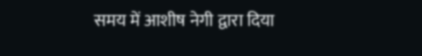समय में आशीष नेगी द्वारा दिया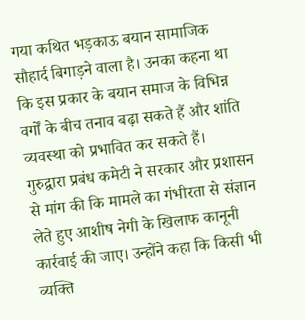गया कथित भड़काऊ बयान सामाजिक सौहार्द बिगाड़ने वाला है। उनका कहना था कि इस प्रकार के बयान समाज के विभिन्न वर्गों के बीच तनाव बढ़ा सकते हैं और शांति व्यवस्था को प्रभावित कर सकते हैं।
गुरुद्वारा प्रबंध कमेटी ने सरकार और प्रशासन से मांग की कि मामले का गंभीरता से संज्ञान लेते हुए आशीष नेगी के खिलाफ कानूनी कार्रवाई की जाए। उन्होंने कहा कि किसी भी व्यक्ति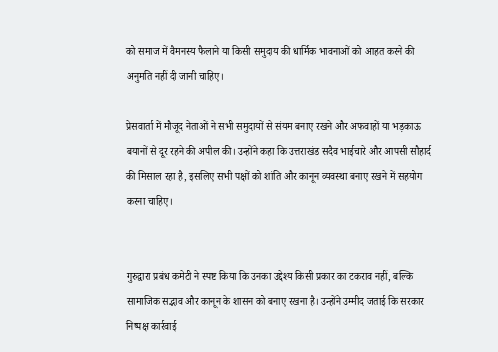को समाज में वैमनस्य फैलाने या किसी समुदाय की धार्मिक भावनाओं को आहत करने की अनुमति नहीं दी जानी चाहिए।

प्रेसवार्ता में मौजूद नेताओं ने सभी समुदायों से संयम बनाए रखने और अफवाहों या भड़काऊ बयानों से दूर रहने की अपील की। उन्होंने कहा कि उत्तराखंड सदैव भाईचारे और आपसी सौहार्द की मिसाल रहा है, इसलिए सभी पक्षों को शांति और कानून व्यवस्था बनाए रखने में सहयोग करना चाहिए।


गुरुद्वारा प्रबंध कमेटी ने स्पष्ट किया कि उनका उद्देश्य किसी प्रकार का टकराव नहीं, बल्कि सामाजिक सद्भाव और कानून के शासन को बनाए रखना है। उन्होंने उम्मीद जताई कि सरकार निष्पक्ष कार्रवाई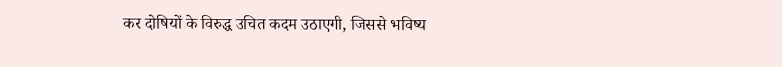कर दोषियों के विरुद्ध उचित कदम उठाएगी, जिससे भविष्य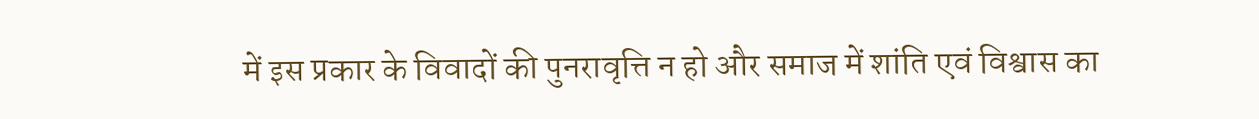में इस प्रकार के विवादों की पुनरावृत्ति न हो और समाज में शांति एवं विश्वास का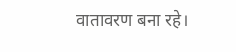वातावरण बना रहे।